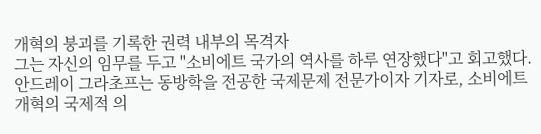개혁의 붕괴를 기록한 권력 내부의 목격자
그는 자신의 임무를 두고 "소비에트 국가의 역사를 하루 연장했다"고 회고했다.
안드레이 그라초프는 동방학을 전공한 국제문제 전문가이자 기자로, 소비에트 개혁의 국제적 의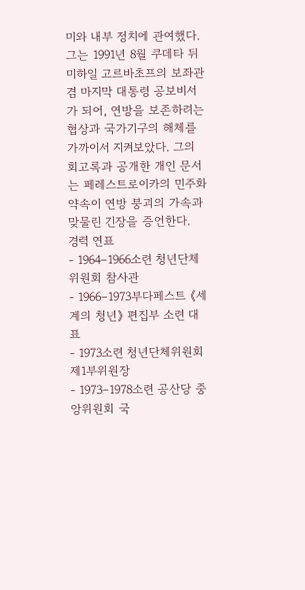미와 내부 정치에 관여했다. 그는 1991년 8월 쿠데타 뒤 미하일 고르바초프의 보좌관 겸 마지막 대통령 공보비서가 되어, 연방을 보존하려는 협상과 국가기구의 해체를 가까이서 지켜보았다. 그의 회고록과 공개한 개인 문서는 페레스트로이카의 민주화 약속이 연방 붕괴의 가속과 맞물린 긴장을 증언한다.
경력 연표
- 1964–1966소련 청년단체위원회 참사관
- 1966–1973부다페스트 《세계의 청년》 편집부 소련 대표
- 1973소련 청년단체위원회 제1부위원장
- 1973–1978소련 공산당 중앙위원회 국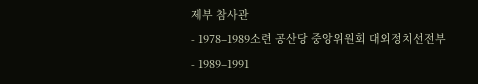제부 참사관
- 1978–1989소련 공산당 중앙위원회 대외정치선전부
- 1989–1991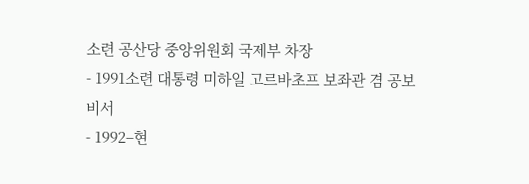소련 공산당 중앙위원회 국제부 차장
- 1991소련 대통령 미하일 고르바초프 보좌관 겸 공보비서
- 1992–현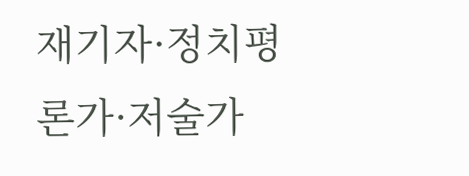재기자·정치평론가·저술가